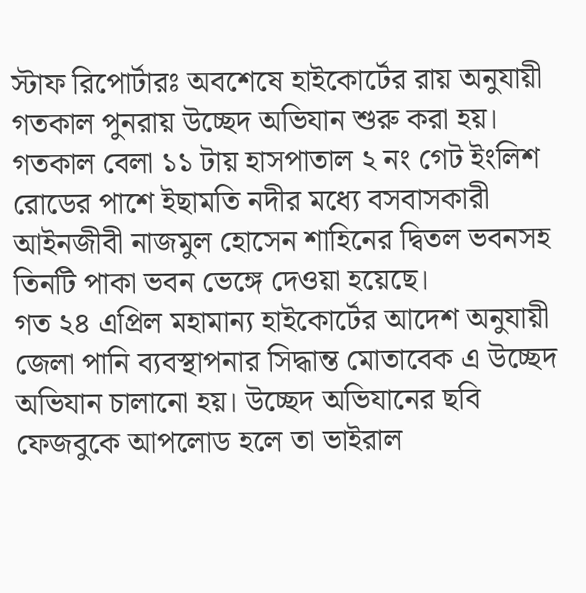স্টাফ রিপোর্টারঃ অবশেষে হাইকোর্টের রায় অনুযায়ী গতকাল পুনরায় উচ্ছেদ অভিযান শুরু করা হয়। গতকাল বেলা ১১ টায় হাসপাতাল ২ নং গেট ইংলিশ রোডের পাশে ইছামতি নদীর মধ্যে বসবাসকারী আইনজীবী নাজমুল হোসেন শাহিনের দ্বিতল ভবনসহ তিনটি পাকা ভবন ভেঙ্গে দেওয়া হয়েছে।
গত ২৪ এপ্রিল মহামান্য হাইকোর্টের আদেশ অনুযায়ী জেলা পানি ব্যবস্থাপনার সিদ্ধান্ত মোতাবেক এ উচ্ছেদ অভিযান চালানো হয়। উচ্ছেদ অভিযানের ছবি ফেজবুকে আপলোড হলে তা ভাইরাল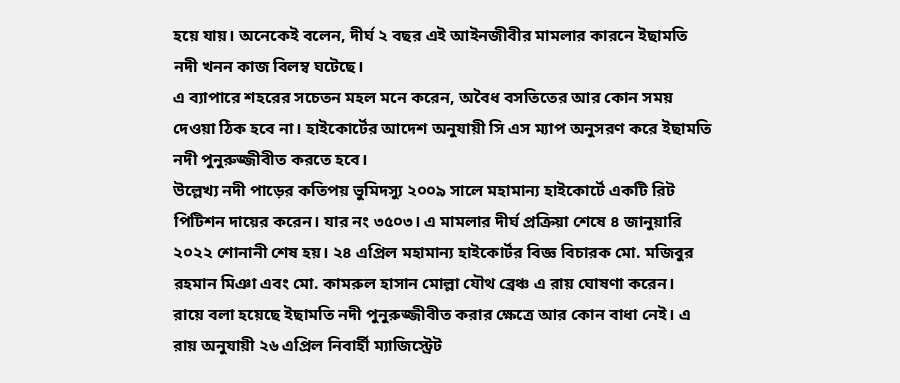হয়ে যায়। অনেকেই বলেন, দীর্ঘ ২ বছর এই আইনজীবীর মামলার কারনে ইছামতি নদী খনন কাজ বিলম্ব ঘটেছে।
এ ব্যাপারে শহরের সচেতন মহল মনে করেন, অবৈধ বসতিতের আর কোন সময় দেওয়া ঠিক হবে না। হাইকোর্টের আদেশ অনুযায়ী সি এস ম্যাপ অনুসরণ করে ইছামতি নদী পুনুরুজ্জীবীত করতে হবে।
উল্লেখ্য নদী পাড়ের কতিপয় ভুমিদস্যু ২০০৯ সালে মহামান্য হাইকোর্টে একটি রিট পিটিশন দায়ের করেন। যার নং ৩৫০৩। এ মামলার দীর্ঘ প্রক্রিয়া শেষে ৪ জানুয়ারি ২০২২ শোনানী শেষ হয়। ২৪ এপ্রিল মহামান্য হাইকোর্টর বিজ্ঞ বিচারক মো. মজিবুর রহমান মিঞা এবং মো. কামরুল হাসান মোল্লা যৌথ ব্রেঞ্চ এ রায় ঘোষণা করেন।
রায়ে বলা হয়েছে ইছামতি নদী পুনুরুজ্জীবীত করার ক্ষেত্রে আর কোন বাধা নেই। এ রায় অনুযায়ী ২৬ এপ্রিল নিবার্হী ম্যাজিস্ট্রেট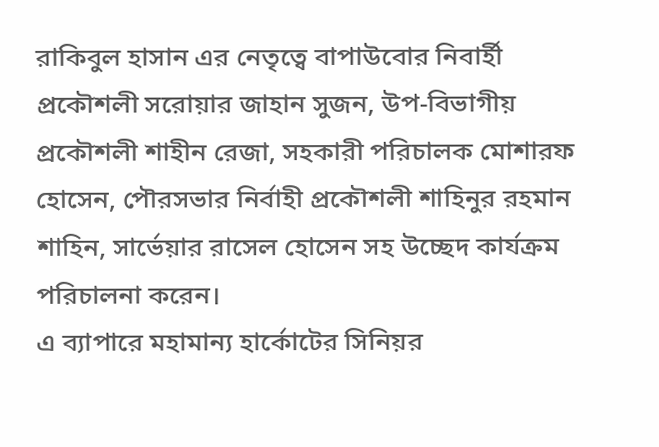রাকিবুল হাসান এর নেতৃত্বে বাপাউবোর নিবার্হী প্রকৌশলী সরোয়ার জাহান সুজন, উপ-বিভাগীয় প্রকৌশলী শাহীন রেজা, সহকারী পরিচালক মোশারফ হোসেন, পৌরসভার নির্বাহী প্রকৌশলী শাহিনুর রহমান শাহিন, সার্ভেয়ার রাসেল হোসেন সহ উচ্ছেদ কার্যক্রম পরিচালনা করেন।
এ ব্যাপারে মহামান্য হার্কোটের সিনিয়র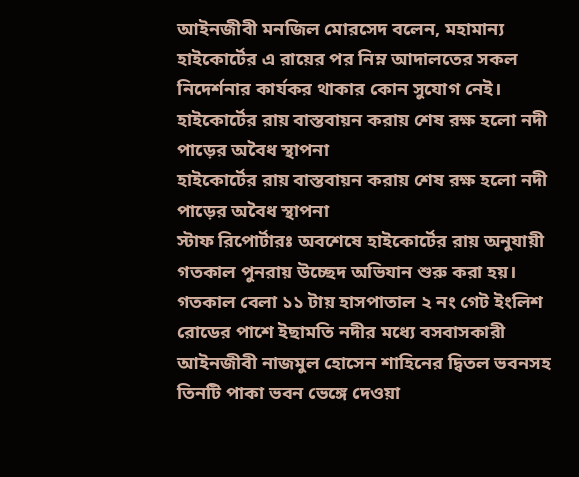আইনজীবী মনজিল মোরসেদ বলেন, মহামান্য হাইকোর্টের এ রায়ের পর নিম্ন আদালতের সকল নিদের্শনার কার্যকর থাকার কোন সুযোগ নেই।
হাইকোর্টের রায় বাস্তবায়ন করায় শেষ রক্ষ হলো নদী পাড়ের অবৈধ স্থাপনা
হাইকোর্টের রায় বাস্তবায়ন করায় শেষ রক্ষ হলো নদী পাড়ের অবৈধ স্থাপনা
স্টাফ রিপোর্টারঃ অবশেষে হাইকোর্টের রায় অনুযায়ী গতকাল পুনরায় উচ্ছেদ অভিযান শুরু করা হয়। গতকাল বেলা ১১ টায় হাসপাতাল ২ নং গেট ইংলিশ রোডের পাশে ইছামতি নদীর মধ্যে বসবাসকারী আইনজীবী নাজমুল হোসেন শাহিনের দ্বিতল ভবনসহ তিনটি পাকা ভবন ভেঙ্গে দেওয়া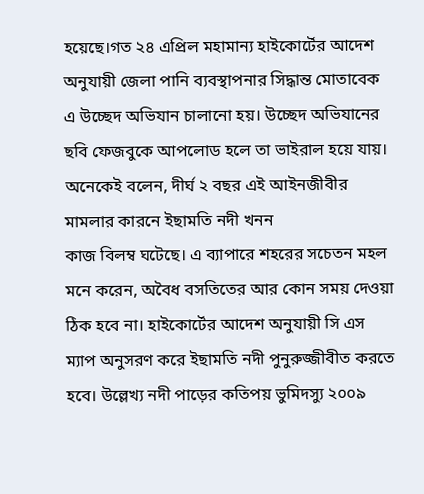হয়েছে।গত ২৪ এপ্রিল মহামান্য হাইকোর্টের আদেশ অনুযায়ী জেলা পানি ব্যবস্থাপনার সিদ্ধান্ত মোতাবেক এ উচ্ছেদ অভিযান চালানো হয়। উচ্ছেদ অভিযানের ছবি ফেজবুকে আপলোড হলে তা ভাইরাল হয়ে যায়। অনেকেই বলেন, দীর্ঘ ২ বছর এই আইনজীবীর মামলার কারনে ইছামতি নদী খনন
কাজ বিলম্ব ঘটেছে। এ ব্যাপারে শহরের সচেতন মহল মনে করেন, অবৈধ বসতিতের আর কোন সময় দেওয়া ঠিক হবে না। হাইকোর্টের আদেশ অনুযায়ী সি এস ম্যাপ অনুসরণ করে ইছামতি নদী পুনুরুজ্জীবীত করতে হবে। উল্লেখ্য নদী পাড়ের কতিপয় ভুমিদস্যু ২০০৯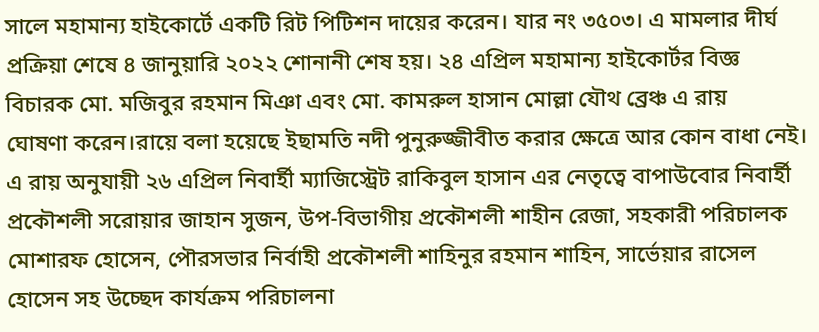সালে মহামান্য হাইকোর্টে একটি রিট পিটিশন দায়ের করেন। যার নং ৩৫০৩। এ মামলার দীর্ঘ প্রক্রিয়া শেষে ৪ জানুয়ারি ২০২২ শোনানী শেষ হয়। ২৪ এপ্রিল মহামান্য হাইকোর্টর বিজ্ঞ বিচারক মো. মজিবুর রহমান মিঞা এবং মো. কামরুল হাসান মোল্লা যৌথ ব্রেঞ্চ এ রায়
ঘোষণা করেন।রায়ে বলা হয়েছে ইছামতি নদী পুনুরুজ্জীবীত করার ক্ষেত্রে আর কোন বাধা নেই। এ রায় অনুযায়ী ২৬ এপ্রিল নিবার্হী ম্যাজিস্ট্রেট রাকিবুল হাসান এর নেতৃত্বে বাপাউবোর নিবার্হী প্রকৌশলী সরোয়ার জাহান সুজন, উপ-বিভাগীয় প্রকৌশলী শাহীন রেজা, সহকারী পরিচালক মোশারফ হোসেন, পৌরসভার নির্বাহী প্রকৌশলী শাহিনুর রহমান শাহিন, সার্ভেয়ার রাসেল হোসেন সহ উচ্ছেদ কার্যক্রম পরিচালনা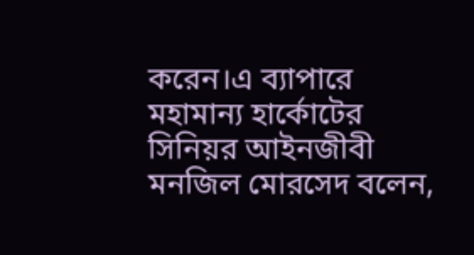করেন।এ ব্যাপারে মহামান্য হার্কোটের সিনিয়র আইনজীবী মনজিল মোরসেদ বলেন,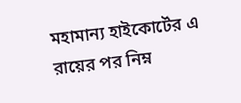মহামান্য হাইকোর্টের এ রায়ের পর নিম্ন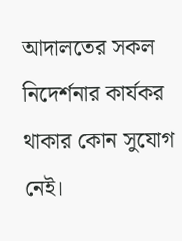আদালতের সকল নিদের্শনার কার্যকর থাকার কোন সুযোগ নেই।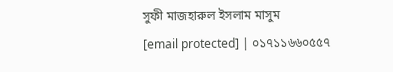সুফী মাজহারুল ইসলাম মাসুম
[email protected] | ০১৭১১৬৬০৫৫৭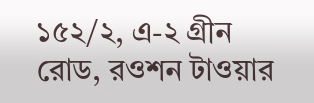১৫২/২, এ-২ গ্রীন রোড, রওশন টাওয়ার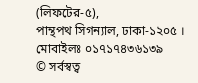(লিফটের-৫),
পান্থপথ সিগন্যাল, ঢাকা-১২০৫ । মোবাইলঃ ০১৭১৭৪৩৬১৩৯
© সর্বস্বত্ব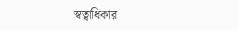স্বত্বাধিকার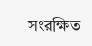সংরক্ষিত